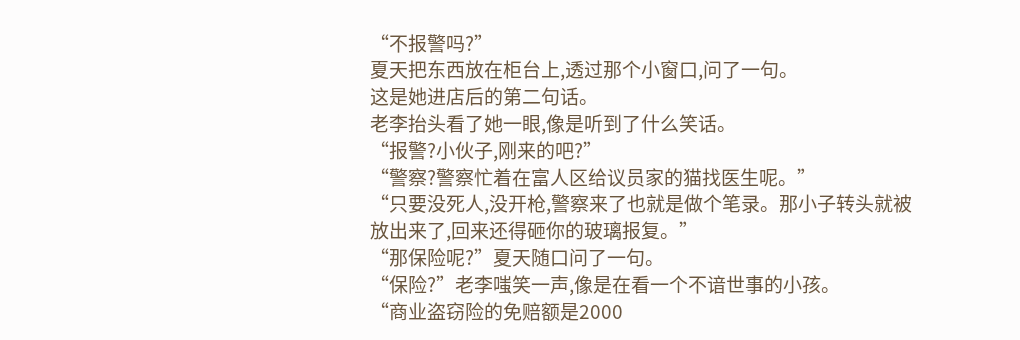“不报警吗?”
夏天把东西放在柜台上,透过那个小窗口,问了一句。
这是她进店后的第二句话。
老李抬头看了她一眼,像是听到了什么笑话。
“报警?小伙子,刚来的吧?”
“警察?警察忙着在富人区给议员家的猫找医生呢。”
“只要没死人,没开枪,警察来了也就是做个笔录。那小子转头就被放出来了,回来还得砸你的玻璃报复。”
“那保险呢?”夏天随口问了一句。
“保险?”老李嗤笑一声,像是在看一个不谙世事的小孩。
“商业盗窃险的免赔额是2000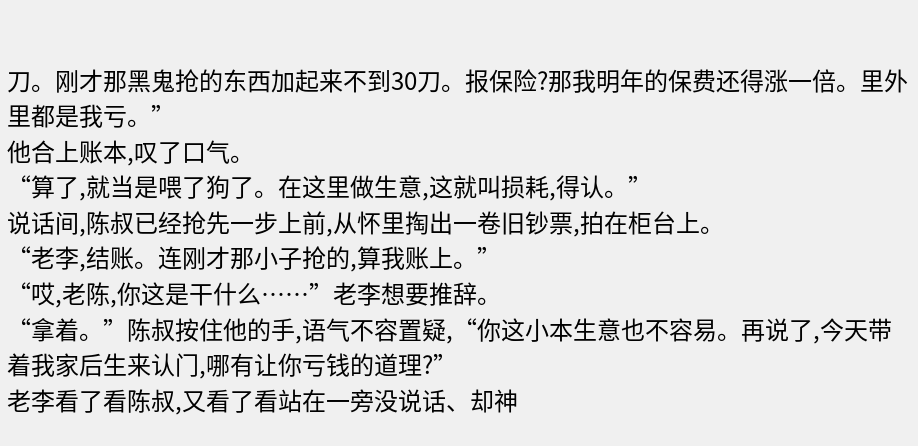刀。刚才那黑鬼抢的东西加起来不到30刀。报保险?那我明年的保费还得涨一倍。里外里都是我亏。”
他合上账本,叹了口气。
“算了,就当是喂了狗了。在这里做生意,这就叫损耗,得认。”
说话间,陈叔已经抢先一步上前,从怀里掏出一卷旧钞票,拍在柜台上。
“老李,结账。连刚才那小子抢的,算我账上。”
“哎,老陈,你这是干什么……”老李想要推辞。
“拿着。”陈叔按住他的手,语气不容置疑,“你这小本生意也不容易。再说了,今天带着我家后生来认门,哪有让你亏钱的道理?”
老李看了看陈叔,又看了看站在一旁没说话、却神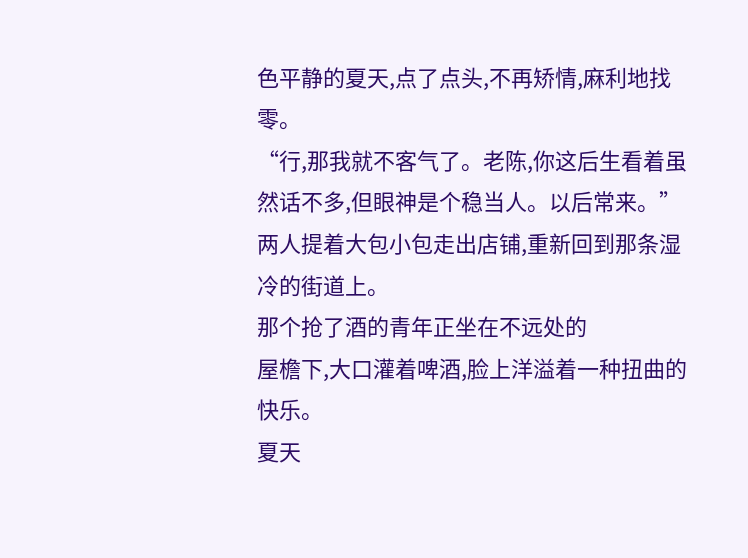色平静的夏天,点了点头,不再矫情,麻利地找零。
“行,那我就不客气了。老陈,你这后生看着虽然话不多,但眼神是个稳当人。以后常来。”
两人提着大包小包走出店铺,重新回到那条湿冷的街道上。
那个抢了酒的青年正坐在不远处的
屋檐下,大口灌着啤酒,脸上洋溢着一种扭曲的快乐。
夏天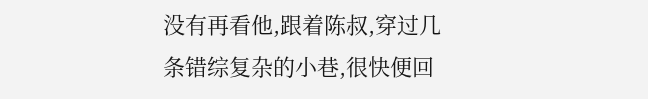没有再看他,跟着陈叔,穿过几条错综复杂的小巷,很快便回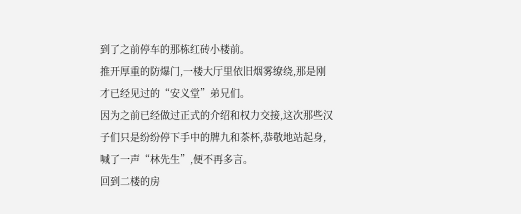到了之前停车的那栋红砖小楼前。
推开厚重的防爆门,一楼大厅里依旧烟雾缭绕,那是刚才已经见过的“安义堂”弟兄们。
因为之前已经做过正式的介绍和权力交接,这次那些汉子们只是纷纷停下手中的牌九和茶杯,恭敬地站起身,喊了一声“林先生”,便不再多言。
回到二楼的房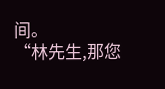间。
“林先生,那您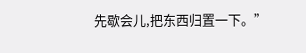先歇会儿,把东西归置一下。”